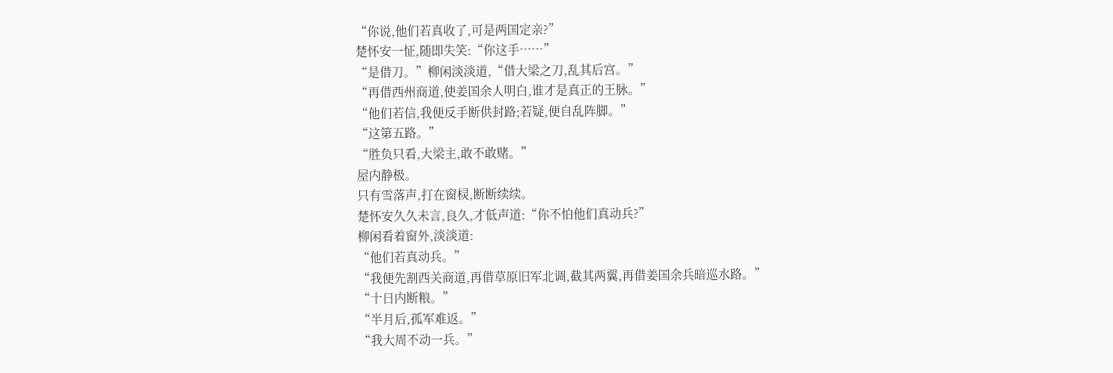“你说,他们若真收了,可是两国定亲?”
楚怀安一怔,随即失笑:“你这手……”
“是借刀。”柳闲淡淡道,“借大梁之刀,乱其后宫。”
“再借西州商道,使姜国余人明白,谁才是真正的王脉。”
“他们若信,我便反手断供封路;若疑,便自乱阵脚。”
“这第五路。”
“胜负只看,大梁主,敢不敢赌。”
屋内静极。
只有雪落声,打在窗棂,断断续续。
楚怀安久久未言,良久,才低声道:“你不怕他们真动兵?”
柳闲看着窗外,淡淡道:
“他们若真动兵。”
“我便先割西关商道,再借草原旧军北调,截其两翼,再借姜国余兵暗巡水路。”
“十日内断粮。”
“半月后,孤军难返。”
“我大周不动一兵。”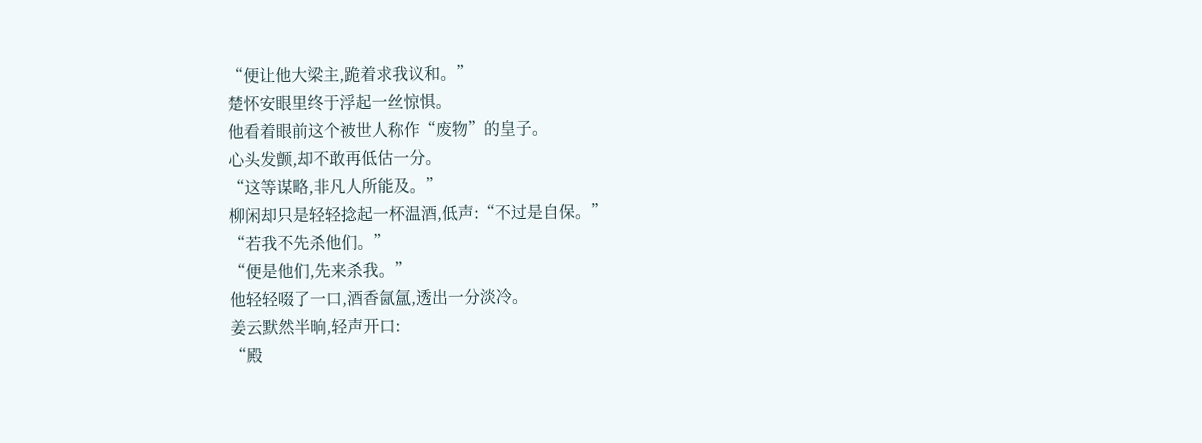“便让他大梁主,跪着求我议和。”
楚怀安眼里终于浮起一丝惊惧。
他看着眼前这个被世人称作“废物”的皇子。
心头发颤,却不敢再低估一分。
“这等谋略,非凡人所能及。”
柳闲却只是轻轻捻起一杯温酒,低声:“不过是自保。”
“若我不先杀他们。”
“便是他们,先来杀我。”
他轻轻啜了一口,酒香氤氲,透出一分淡冷。
姜云默然半晌,轻声开口:
“殿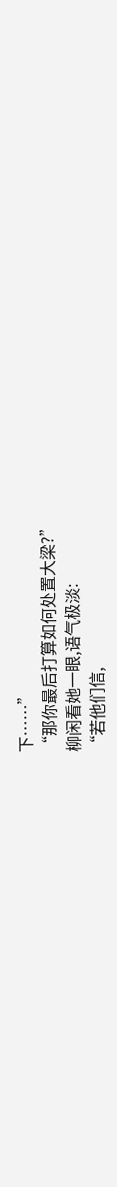下……”
“那你最后打算如何处置大梁?”
柳闲看她一眼,语气极淡:
“若他们信,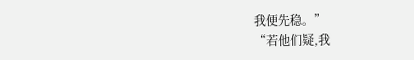我便先稳。”
“若他们疑,我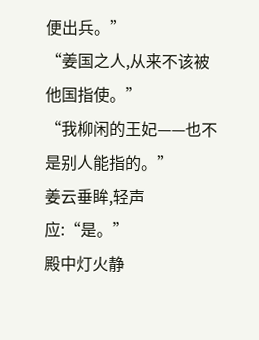便出兵。”
“姜国之人,从来不该被他国指使。”
“我柳闲的王妃——也不是别人能指的。”
姜云垂眸,轻声应:“是。”
殿中灯火静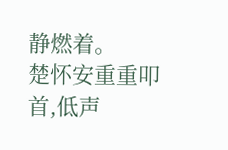静燃着。
楚怀安重重叩首,低声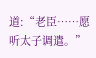道:“老臣……愿听太子调遣。”